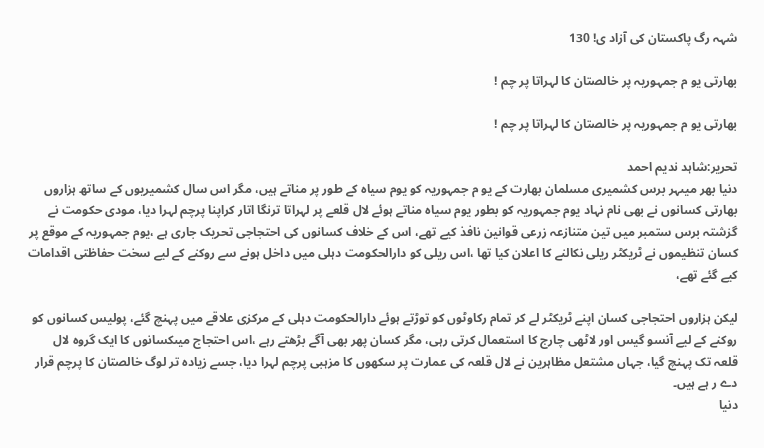شہہ رگ پاکستان کی آزاد ی! 130

بھارتی یو م جمہوریہ پر خالصتان کا لہراتا پر چم !

بھارتی یو م جمہوریہ پر خالصتان کا لہراتا پر چم !

تحریر:شاہد ندیم احمد
دنیا بھر میںہر برس کشمیری مسلمان بھارت کے یو م جمہوریہ کو یوم سیاہ کے طور پر مناتے ہیں، مگر اس سال کشمیریوں کے ساتھ ہزاروں بھارتی کسانوں نے بھی نام نہاد یوم جمہوریہ کو بطور یوم سیاہ مناتے ہوئے لال قلعے پر لہراتا ترنگا اتار کراپنا پرچم لہرا دیا، مودی حکومت نے گزشتہ برس ستمبر میں تین متنازعہ زرعی قوانین نافذ کیے تھے، اس کے خلاف کسانوں کی احتجاجی تحریک جاری ہے ،یوم جمہوریہ کے موقع پر کسان تنظیموں نے ٹریکٹر ریلی نکالنے کا اعلان کیا تھا ،اس ریلی کو دارالحکومت دہلی میں داخل ہونے سے روکنے کے لیے سخت حفاظتی اقدامات کیے گئے تھے،

لیکن ہزاروں احتجاجی کسان اپنے ٹریکٹر لے کر تمام رکاوٹوں کو توڑتے ہوئے دارالحکومت دہلی کے مرکزی علاقے میں پہنچ گئے، پولیس کسانوں کو روکنے کے لیے آنسو گیس اور لاٹھی چارج کا استعمال کرتی رہی، مگر کسان پھر بھی آگے بڑھتے رہے ،اس احتجاج میںکسانوں کا ایک گروہ لال قلعہ تک پہنچ گیا، جہاں مشتعل مظاہرین نے لال قلعہ کی عمارت پر سکھوں کا مزہبی پرچم لہرا دیا، جسے زیادہ تر لوگ خالصتان کا پرچم قرار دے ر ہے ہیں۔
دنیا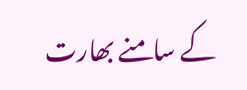کے سامنے بھارت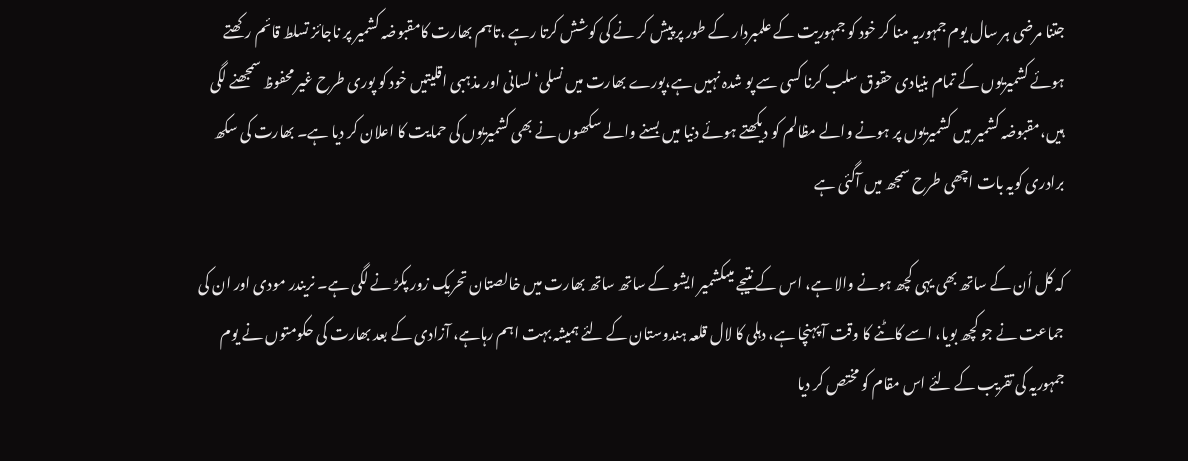جتنا مرضی ہر سال یوم جمہوریہ منا کر خود کو جمہوریت کے علمبردار کے طور پر پیش کر نے کی کوشش کرتا رہے ،تاہم بھارت کامقبوضہ کشمیر پر ناجائز تسلط قائم رکھتے ہوئے کشمیریوں کے تمام بنیادی حقوق سلب کرنا کسی سے پو شدہ نہیں ہے،پورے بھارت میں نسلی‘ لسانی اور مذہبی اقلیتیں خود کو پوری طرح غیر محفوظ سمجھنے لگی ہیں،مقبوضہ کشمیر میں کشمیریوں پر ہونے والے مظالم کو دیکھتے ہوئے دنیا میں بسنے والے سکھوں نے بھی کشمیریوں کی حمایت کا اعلان کر دیا ہے۔ بھارت کی سکھ برادری کویہ بات اچھی طرح سمجھ میں آگئی ہے

کہ کل اُن کے ساتھ بھی یہی کچھ ہونے والا ہے، اس کے نتیجے میںکشمیر ایشو کے ساتھ ساتھ بھارت میں خالصتان تحریک زور پکڑ نے لگی ہے۔ نریندر مودی اور ان کی جماعت نے جو کچھ بویا، اسے کاٹنے کا وقت آ پہنچا ہے، دہلی کا لال قلعہ ہندوستان کے لئے ہمیشہ بہت اہم رہاہے، آزادی کے بعد بھارت کی حکومتوں نے یوم جمہوریہ کی تقریب کے لئے اس مقام کو مختص کر دیا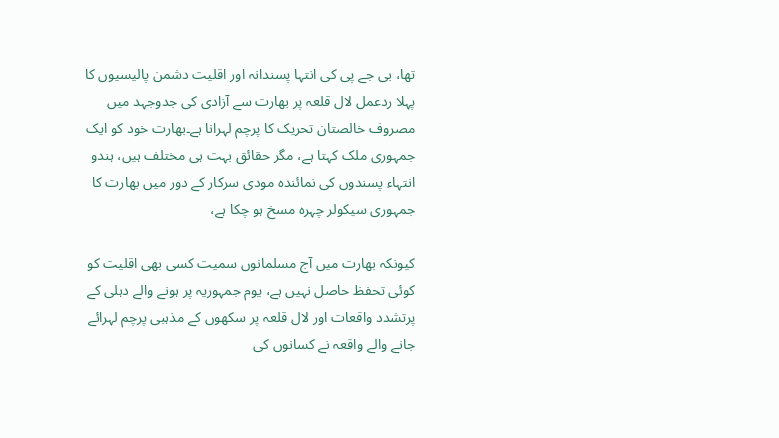تھا، بی جے پی کی انتہا پسندانہ اور اقلیت دشمن پالیسیوں کا پہلا ردعمل لال قلعہ پر بھارت سے آزادی کی جدوجہد میں مصروف خالصتان تحریک کا پرچم لہرانا ہے۔بھارت خود کو ایک جمہوری ملک کہتا ہے، مگر حقائق بہت ہی مختلف ہیں، ہندو انتہاء پسندوں کی نمائندہ مودی سرکار کے دور میں بھارت کا جمہوری سیکولر چہرہ مسخ ہو چکا ہے،

کیونکہ بھارت میں آج مسلمانوں سمیت کسی بھی اقلیت کو کوئی تحفظ حاصل نہیں ہے، یوم جمہوریہ پر ہونے والے دہلی کے پرتشدد واقعات اور لال قلعہ پر سکھوں کے مذہبی پرچم لہرائے جانے والے واقعہ نے کسانوں کی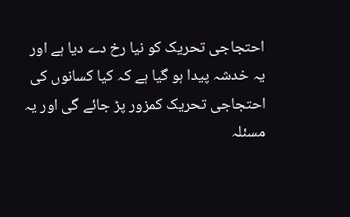احتجاجی تحریک کو نیا رخ دے دیا ہے اور یہ خدشہ پیدا ہو گیا ہے کہ کیا کسانوں کی احتجاجی تحریک کمزور پڑ جائے گی اور یہ مسئلہ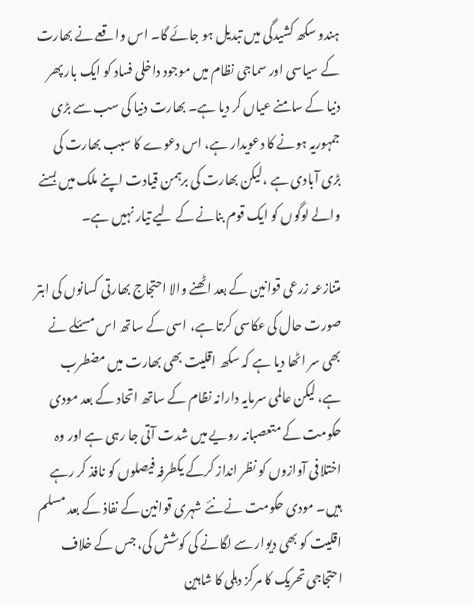ہندو سکھ کشیدگی میں تبدیل ہو جائے گا۔ اس واقعے نے بھارت کے سیاسی اور سماجی نظام میں موجود داخلی فساد کو ایک بار پھر دنیا کے سامنے عیاں کر دیا ہے۔ بھارت دنیا کی سب سے بڑی جمہوریہ ہونے کا دعویدار ہے، اس دعوے کا سبب بھارت کی بڑی آبادی ہے ،لیکن بھارت کی برہمن قیادت اپنے ملک میں بسنے والے لوگوں کو ایک قوم بنانے کے لیے تیار نہیں ہے۔

متنازعہ زرعی قوانین کے بعد اٹھنے والا احتجاج بھارتی کسانوں کی ابتر صورت حال کی عکاسی کرتا ہے، اسی کے ساتھ اس مسئلے نے بھی سر اٹھا دیا ہے کہ سکھ اقلیت بھی بھارت میں مضطرب ہے، لیکن عالمی سرمایہ دارانہ نظام کے ساتھ اتحاد کے بعد مودی حکومت کے متعصبانہ رویے میں شدت آتی جا رہی ہے اور وہ اختلافی آوازوں کو نظر انداز کرکے یکطرفہ فیصلوں کو نافذ کر رہے ہیں۔ مودی حکومت نے نئے شہری قوانین کے نفاذ کے بعد مسلم اقلیت کو بھی دیوار سے لگانے کی کوشش کی، جس کے خلاف احتجاجی تحریک کا مرکز دہلی کا شاہین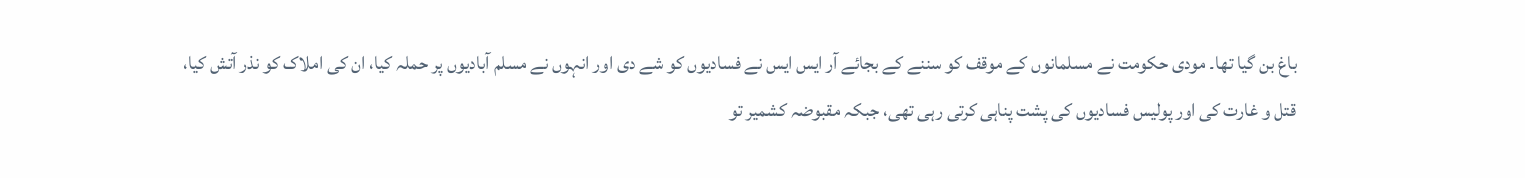باغ بن گیا تھا۔ مودی حکومت نے مسلمانوں کے موقف کو سننے کے بجائے آر ایس ایس نے فسادیوں کو شے دی اور انہوں نے مسلم آبادیوں پر حملہ کیا، ان کی املاک کو نذر آتش کیا، قتل و غارت کی اور پولیس فسادیوں کی پشت پناہی کرتی رہی تھی، جبکہ مقبوضہ کشمیر تو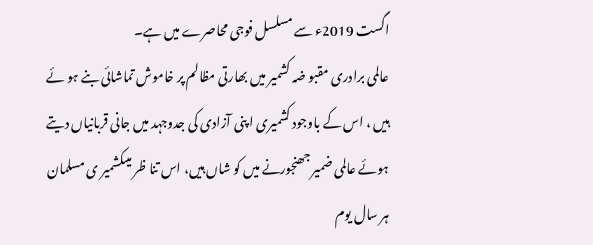اگست 2019ء سے مسلسل فوجی محاصرے میں ہے۔
عالمی برادری مقبو ضہ کشمیر میں بھارتی مظالم پر خاموش تماشائی بنے ہو ئے ہیں ، اس کے باوجود کشمیری ا پنی آزادی کی جدوجہد میں جانی قربانیاں دیتے ہوئے عالمی ضمیر جھنجورنے میں کو شاں ہیں، اس تنا ظر میںکشمیر ی مسلمان ہر سال یوم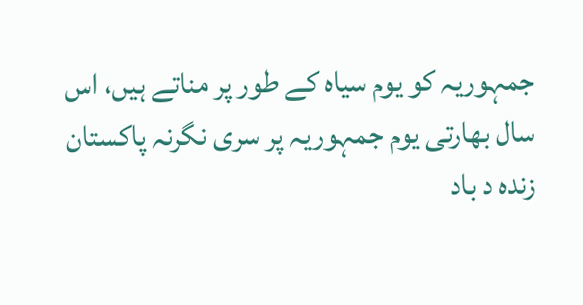جمہوریہ کو یوم سیاہ کے طور پر مناتے ہیں، اس سال بھارتی یوم جمہوریہ پر سری نگرنہ پاکستان زندہ د باد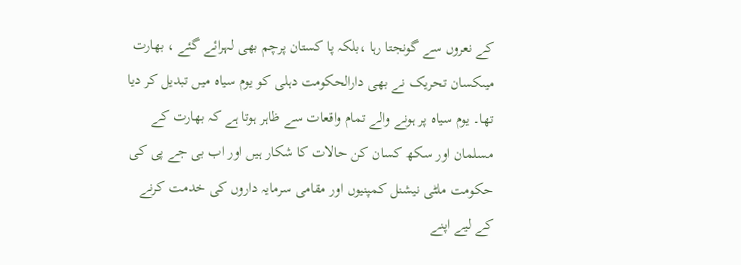کے نعروں سے گونجتا رہا ،بلکہ پا کستان پرچم بھی لہرائے گئے ، بھارت میںکسان تحریک نے بھی دارالحکومت دہلی کو یوم سیاہ میں تبدیل کر دیا تھا۔ یوم سیاہ پر ہونے والے تمام واقعات سے ظاہر ہوتا ہے کہ بھارت کے مسلمان اور سکھ کسان کن حالات کا شکار ہیں اور اب بی جے پی کی حکومت ملٹی نیشنل کمپنیوں اور مقامی سرمایہ داروں کی خدمت کرنے کے لیے اپنے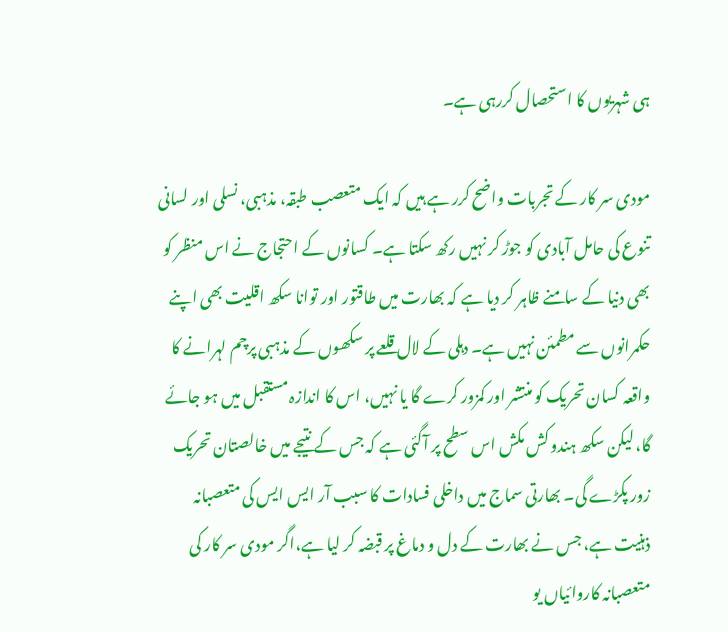ہی شہریوں کا استحصال کررہی ہے۔

مودی سر کار کے تجربات واضح کرر ہے ہیں کہ ایک متعصب طبقہ، مذہبی، نسلی اور لسانی تنوع کی حامل آبادی کو جوڑ کر نہیں رکھ سکتا ہے۔ کسانوں کے احتجاج نے اس منظر کو بھی دنیا کے سامنے ظاہر کر دیا ہے کہ بھارت میں طاقتور اور توانا سکھ اقلیت بھی اپنے حکمرانوں سے مطمئن نہیں ہے۔ دہلی کے لال قلعے پر سکھوں کے مذہبی پرچم لہرانے کا واقعہ کسان تحریک کو منتشر اور کمزور کرے گا یا نہیں، اس کا اندازہ مستقبل میں ہو جائے گا، لیکن سکھ ہندو کش مکش اس سطح پر آگئی ہے کہ جس کے نتیجے میں خالصتان تحریک زور پکڑے گی۔ بھارتی سماج میں داخلی فسادات کا سبب آر ایس ایس کی متعصبانہ ذہنیت ہے، جس نے بھارت کے دل و دماغ پر قبضہ کر لیا ہے،اگر مودی سر کار کی متعصبانہ کاروائیاں یو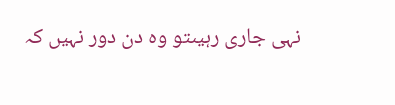نہی جاری رہیںتو وہ دن دور نہیں کہ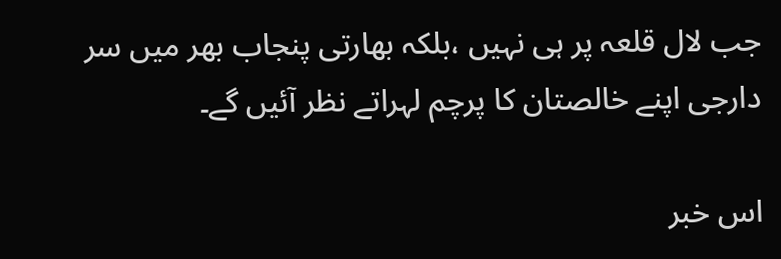جب لال قلعہ پر ہی نہیں ،بلکہ بھارتی پنجاب بھر میں سر دارجی اپنے خالصتان کا پرچم لہراتے نظر آئیں گے۔

اس خبر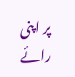پر اپنی رائے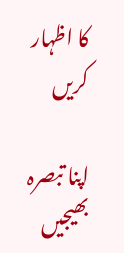کا اظہار کریں

اپنا تبصرہ بھیجیں